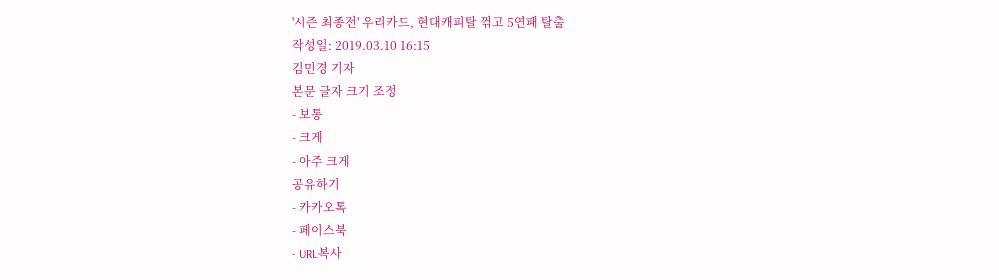'시즌 최종전' 우리카드, 현대캐피탈 꺾고 5연패 탈출
작성일: 2019.03.10 16:15
김민경 기자
본문 글자 크기 조정
- 보통
- 크게
- 아주 크게
공유하기
- 카카오톡
- 페이스북
- URL복사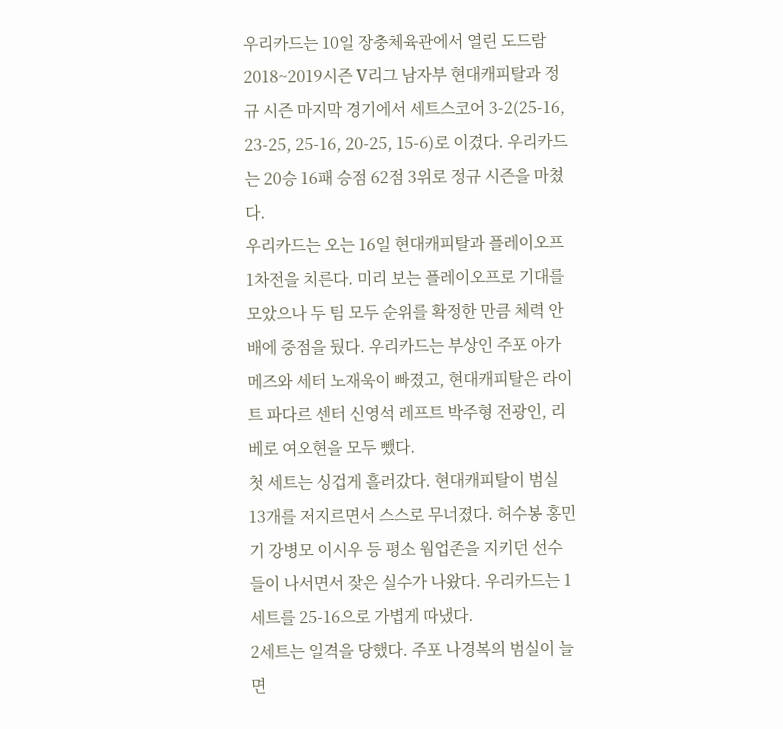우리카드는 10일 장충체육관에서 열린 도드람 2018~2019시즌 V리그 남자부 현대캐피탈과 정규 시즌 마지막 경기에서 세트스코어 3-2(25-16, 23-25, 25-16, 20-25, 15-6)로 이겼다. 우리카드는 20승 16패 승점 62점 3위로 정규 시즌을 마쳤다.
우리카드는 오는 16일 현대캐피탈과 플레이오프 1차전을 치른다. 미리 보는 플레이오프로 기대를 모았으나 두 팀 모두 순위를 확정한 만큼 체력 안배에 중점을 뒀다. 우리카드는 부상인 주포 아가메즈와 세터 노재욱이 빠졌고, 현대캐피탈은 라이트 파다르 센터 신영석 레프트 박주형 전광인, 리베로 여오현을 모두 뺐다.
첫 세트는 싱겁게 흘러갔다. 현대캐피탈이 범실 13개를 저지르면서 스스로 무너졌다. 허수봉 홍민기 강병모 이시우 등 평소 웜업존을 지키던 선수들이 나서면서 잦은 실수가 나왔다. 우리카드는 1세트를 25-16으로 가볍게 따냈다.
2세트는 일격을 당했다. 주포 나경복의 범실이 늘면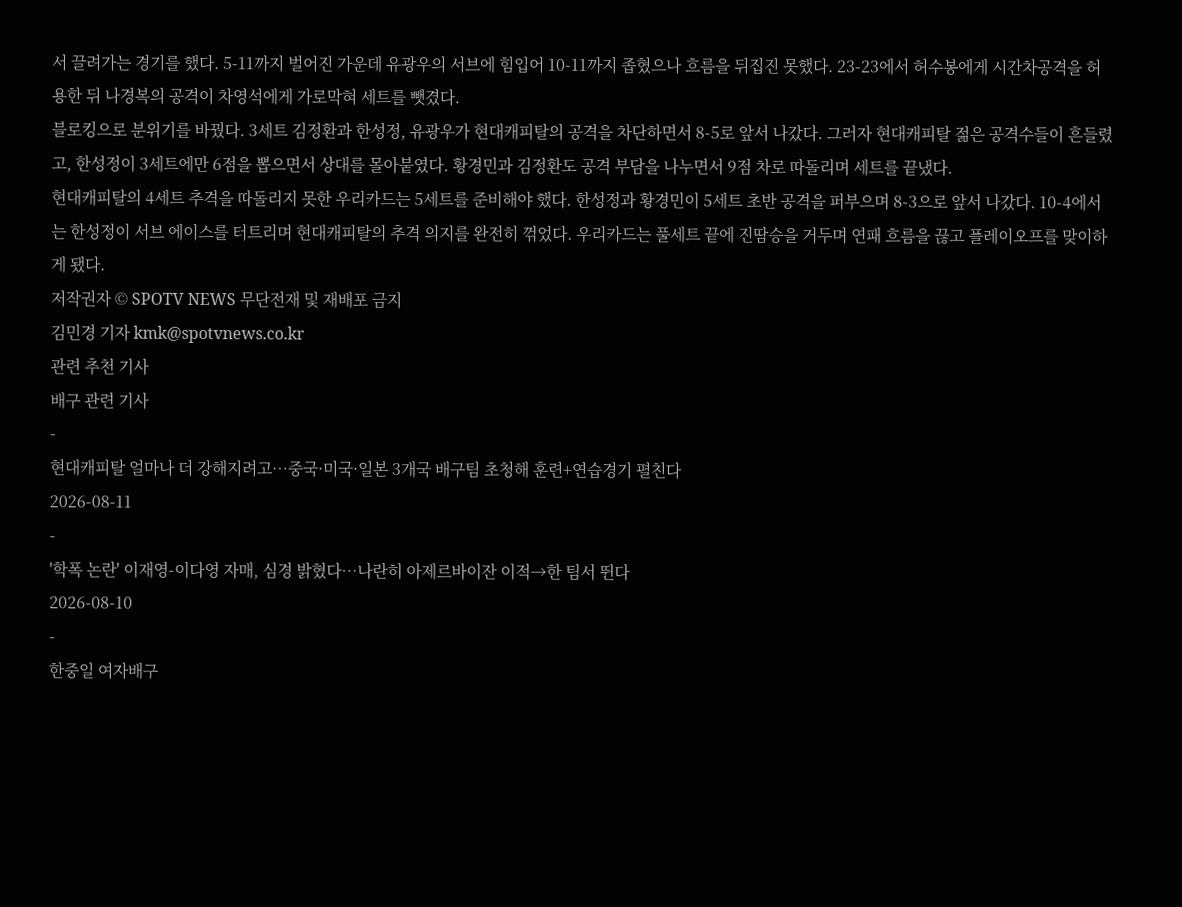서 끌려가는 경기를 했다. 5-11까지 벌어진 가운데 유광우의 서브에 힘입어 10-11까지 좁혔으나 흐름을 뒤집진 못했다. 23-23에서 허수봉에게 시간차공격을 허용한 뒤 나경복의 공격이 차영석에게 가로막혀 세트를 뺏겼다.
블로킹으로 분위기를 바꿨다. 3세트 김정환과 한성정, 유광우가 현대캐피탈의 공격을 차단하면서 8-5로 앞서 나갔다. 그러자 현대캐피탈 젊은 공격수들이 흔들렸고, 한성정이 3세트에만 6점을 뽑으면서 상대를 몰아붙였다. 황경민과 김정환도 공격 부담을 나누면서 9점 차로 따돌리며 세트를 끝냈다.
현대캐피탈의 4세트 추격을 따돌리지 못한 우리카드는 5세트를 준비해야 했다. 한성정과 황경민이 5세트 초반 공격을 퍼부으며 8-3으로 앞서 나갔다. 10-4에서는 한성정이 서브 에이스를 터트리며 현대캐피탈의 추격 의지를 완전히 꺾었다. 우리카드는 풀세트 끝에 진땀승을 거두며 연패 흐름을 끊고 플레이오프를 맞이하게 됐다.
저작권자 © SPOTV NEWS 무단전재 및 재배포 금지
김민경 기자 kmk@spotvnews.co.kr
관련 추천 기사
배구 관련 기사
-
현대캐피탈 얼마나 더 강해지려고…중국·미국·일본 3개국 배구팀 초청해 훈련+연습경기 펼친다
2026-08-11
-
'학폭 논란' 이재영-이다영 자매, 심경 밝혔다…나란히 아제르바이잔 이적→한 팀서 뛴다
2026-08-10
-
한중일 여자배구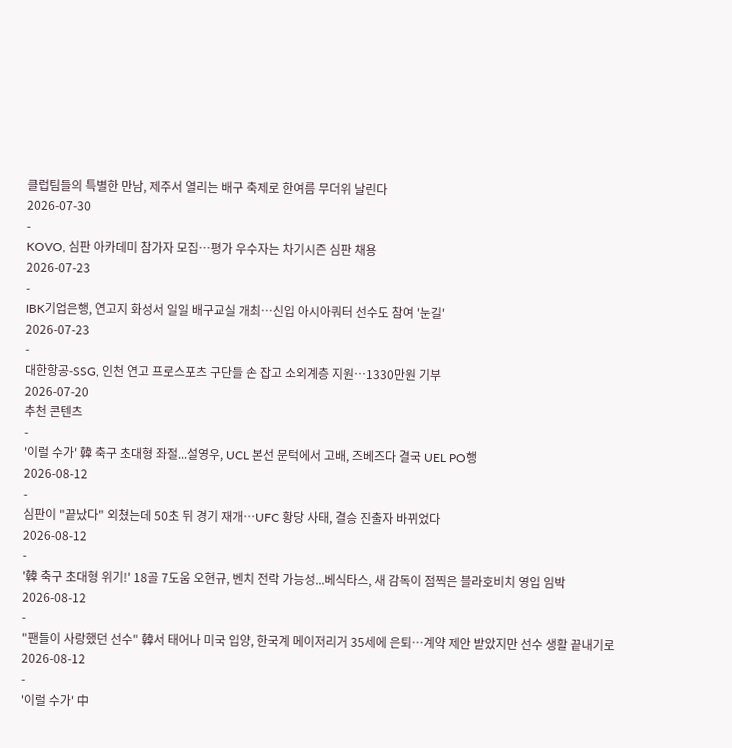클럽팀들의 특별한 만남, 제주서 열리는 배구 축제로 한여름 무더위 날린다
2026-07-30
-
KOVO, 심판 아카데미 참가자 모집…평가 우수자는 차기시즌 심판 채용
2026-07-23
-
IBK기업은행, 연고지 화성서 일일 배구교실 개최…신입 아시아쿼터 선수도 참여 '눈길'
2026-07-23
-
대한항공-SSG, 인천 연고 프로스포츠 구단들 손 잡고 소외계층 지원…1330만원 기부
2026-07-20
추천 콘텐츠
-
'이럴 수가' 韓 축구 초대형 좌절...설영우, UCL 본선 문턱에서 고배, 즈베즈다 결국 UEL PO행
2026-08-12
-
심판이 "끝났다" 외쳤는데 50초 뒤 경기 재개…UFC 황당 사태, 결승 진출자 바뀌었다
2026-08-12
-
'韓 축구 초대형 위기!' 18골 7도움 오현규, 벤치 전락 가능성...베식타스, 새 감독이 점찍은 블라호비치 영입 임박
2026-08-12
-
"팬들이 사랑했던 선수" 韓서 태어나 미국 입양, 한국계 메이저리거 35세에 은퇴…계약 제안 받았지만 선수 생활 끝내기로
2026-08-12
-
'이럴 수가' 中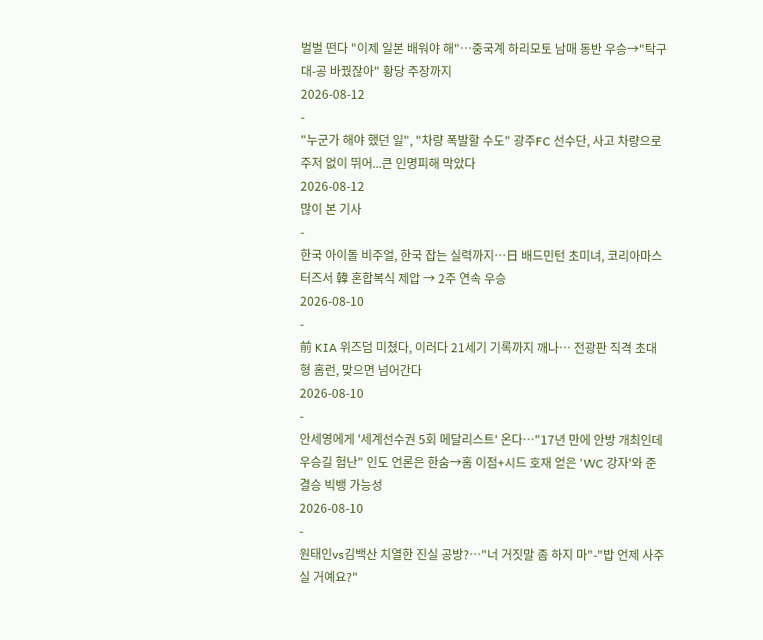벌벌 떤다 "이제 일본 배워야 해"…중국계 하리모토 남매 동반 우승→"탁구대-공 바꿨잖아" 황당 주장까지
2026-08-12
-
"누군가 해야 했던 일", "차량 폭발할 수도" 광주FC 선수단, 사고 차량으로 주저 없이 뛰어...큰 인명피해 막았다
2026-08-12
많이 본 기사
-
한국 아이돌 비주얼, 한국 잡는 실력까지…日 배드민턴 초미녀, 코리아마스터즈서 韓 혼합복식 제압 → 2주 연속 우승
2026-08-10
-
前 KIA 위즈덤 미쳤다, 이러다 21세기 기록까지 깨나… 전광판 직격 초대형 홈런, 맞으면 넘어간다
2026-08-10
-
안세영에게 '세계선수권 5회 메달리스트' 온다…"17년 만에 안방 개최인데 우승길 험난" 인도 언론은 한숨→홈 이점+시드 호재 얻은 'WC 강자'와 준결승 빅뱅 가능성
2026-08-10
-
원태인vs김백산 치열한 진실 공방?…"너 거짓말 좀 하지 마"-"밥 언제 사주실 거예요?"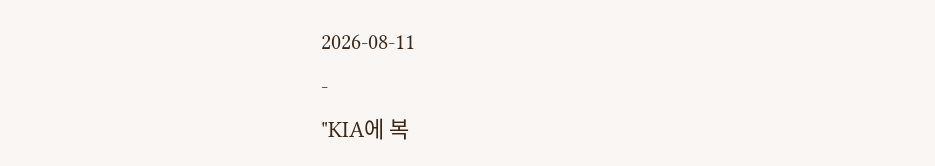2026-08-11
-
"KIA에 복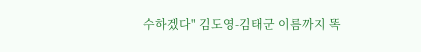수하겠다" 김도영-김태군 이름까지 똑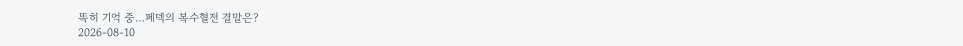똑히 기억 중…페덱의 복수혈전 결말은?
2026-08-10